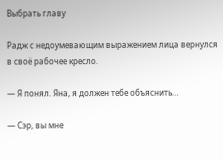Выбрать главу

Радж с недоумевающим выражением лица вернулся в своё рабочее кресло.

— Я понял. Яна, я должен тебе объяснить…

— Сэр, вы мне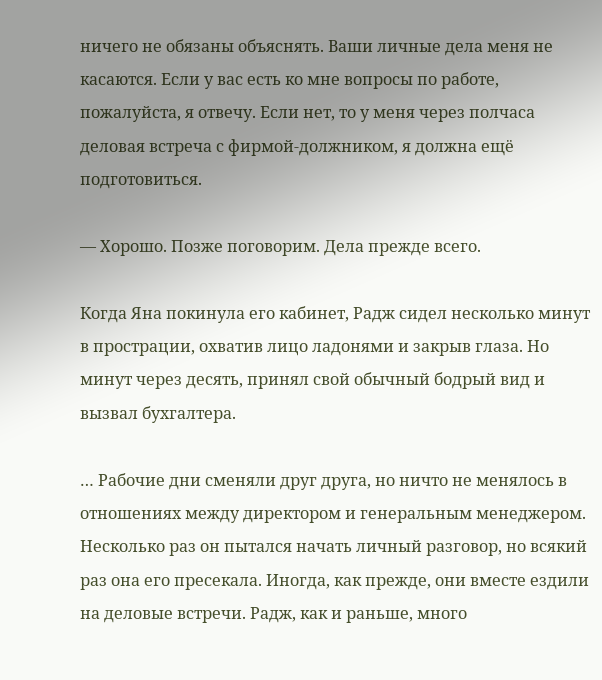ничего не обязаны объяснять. Ваши личные дела меня не касаются. Если у вас есть ко мне вопросы по работе, пожалуйста, я отвечу. Если нет, то у меня через полчаса деловая встреча с фирмой-должником, я должна ещё подготовиться.

— Хорошо. Позже поговорим. Дела прежде всего.

Когда Яна покинула его кабинет, Радж сидел несколько минут в прострации, охватив лицо ладонями и закрыв глаза. Но минут через десять, принял свой обычный бодрый вид и вызвал бухгалтера.

… Рабочие дни сменяли друг друга, но ничто не менялось в отношениях между директором и генеральным менеджером. Несколько раз он пытался начать личный разговор, но всякий раз она его пресекала. Иногда, как прежде, они вместе ездили на деловые встречи. Радж, как и раньше, много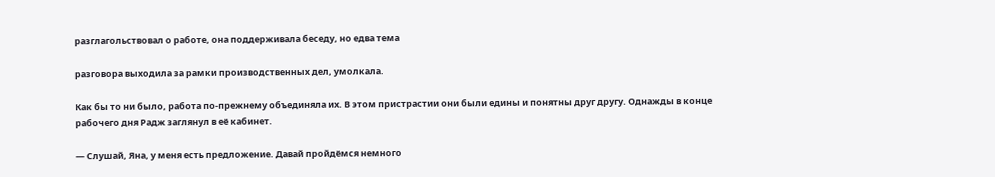разглагольствовал о работе, она поддерживала беседу, но едва тема

разговора выходила за рамки производственных дел, умолкала.

Как бы то ни было, работа по-прежнему объединяла их. В этом пристрастии они были едины и понятны друг другу. Однажды в конце рабочего дня Радж заглянул в её кабинет.

— Слушай, Яна, у меня есть предложение. Давай пройдёмся немного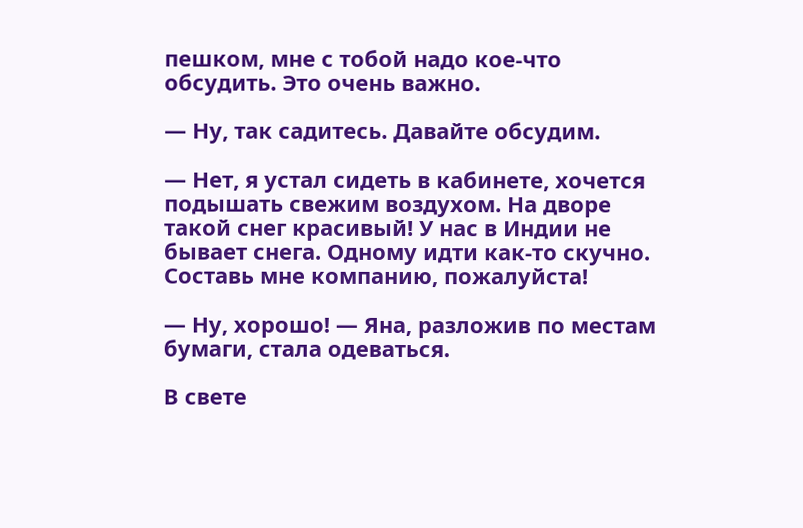пешком, мне с тобой надо кое-что обсудить. Это очень важно.

— Ну, так садитесь. Давайте обсудим.

— Нет, я устал сидеть в кабинете, хочется подышать свежим воздухом. На дворе такой снег красивый! У нас в Индии не бывает снега. Одному идти как-то скучно. Составь мне компанию, пожалуйста!

— Ну, хорошо! — Яна, разложив по местам бумаги, стала одеваться.

В свете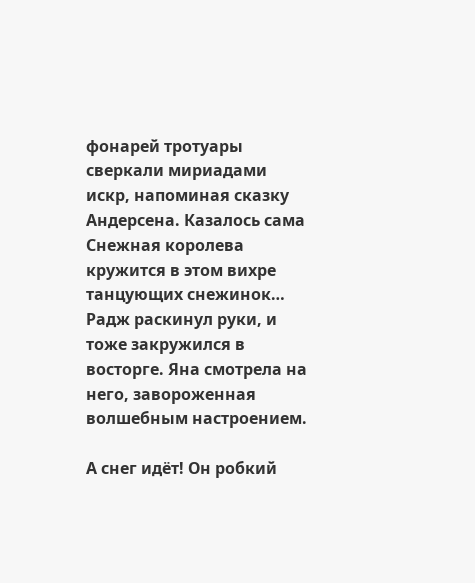фонарей тротуары сверкали мириадами искр, напоминая сказку Андерсена. Казалось сама Снежная королева кружится в этом вихре танцующих снежинок… Радж раскинул руки, и тоже закружился в восторге. Яна смотрела на него, завороженная волшебным настроением.

А снег идёт! Он робкий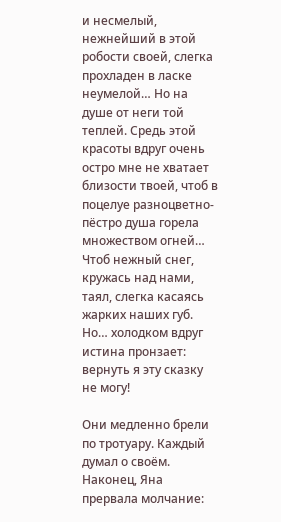и несмелый, нежнейший в этой робости своей, слегка прохладен в ласке неумелой… Но на душе от неги той теплей. Средь этой красоты вдруг очень остро мне не хватает близости твоей, чтоб в поцелуе разноцветно-пёстро душа горела множеством огней… Чтоб нежный снег, кружась над нами, таял, слегка касаясь жарких наших губ. Но… холодком вдруг истина пронзает: вернуть я эту сказку не могу!

Они медленно брели по тротуару. Каждый думал о своём. Наконец, Яна прервала молчание: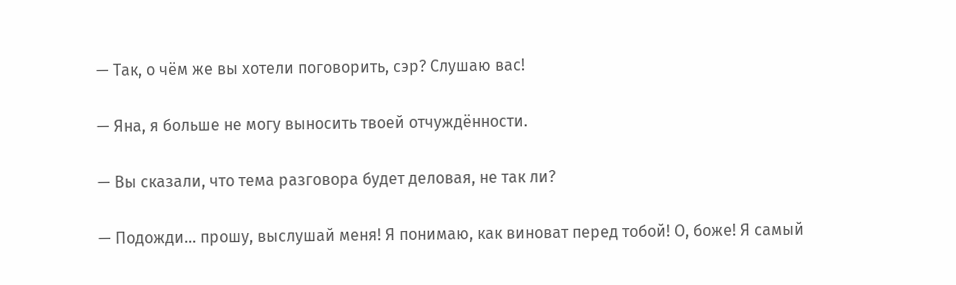— Так, о чём же вы хотели поговорить, сэр? Слушаю вас!

— Яна, я больше не могу выносить твоей отчуждённости.

— Вы сказали, что тема разговора будет деловая, не так ли?

— Подожди… прошу, выслушай меня! Я понимаю, как виноват перед тобой! О, боже! Я самый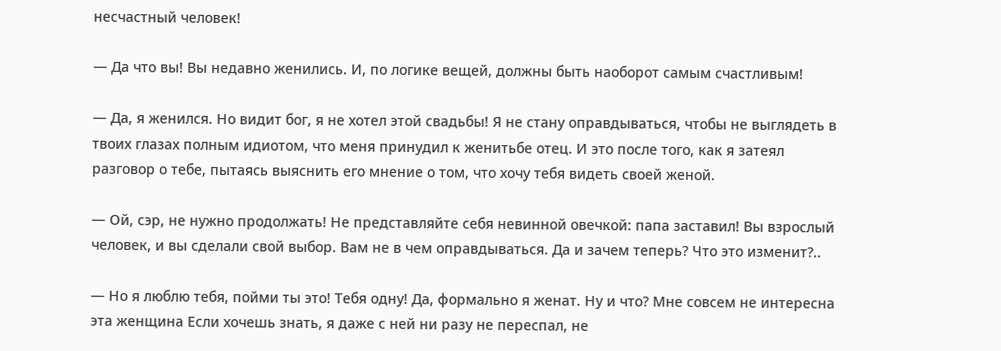несчастный человек!

— Да что вы! Вы недавно женились. И, по логике вещей, должны быть наоборот самым счастливым!

— Да, я женился. Но видит бог, я не хотел этой свадьбы! Я не стану оправдываться, чтобы не выглядеть в твоих глазах полным идиотом, что меня принудил к женитьбе отец. И это после того, как я затеял разговор о тебе, пытаясь выяснить его мнение о том, что хочу тебя видеть своей женой.

— Ой, сэр, не нужно продолжать! Не представляйте себя невинной овечкой: папа заставил! Вы взрослый человек, и вы сделали свой выбор. Вам не в чем оправдываться. Да и зачем теперь? Что это изменит?..

— Но я люблю тебя, пойми ты это! Тебя одну! Да, формально я женат. Ну и что? Мне совсем не интересна эта женщина Если хочешь знать, я даже с ней ни разу не переспал, не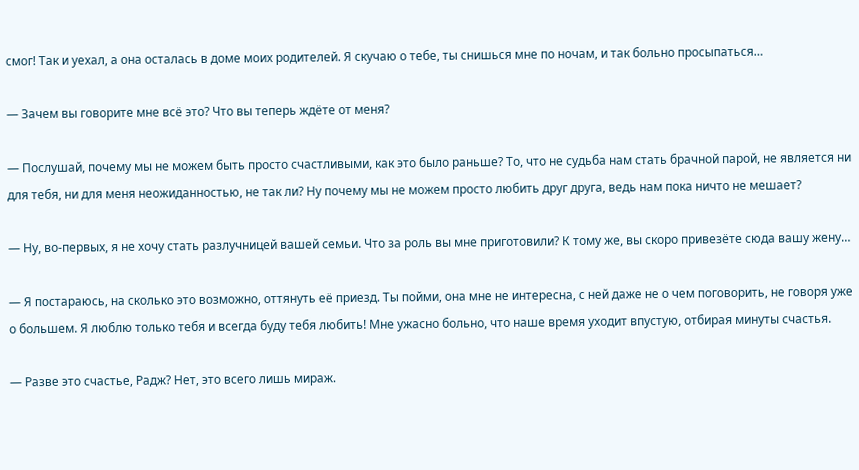смог! Так и уехал, а она осталась в доме моих родителей. Я скучаю о тебе, ты снишься мне по ночам, и так больно просыпаться…

— Зачем вы говорите мне всё это? Что вы теперь ждёте от меня?

— Послушай, почему мы не можем быть просто счастливыми, как это было раньше? То, что не судьба нам стать брачной парой, не является ни для тебя, ни для меня неожиданностью, не так ли? Ну почему мы не можем просто любить друг друга, ведь нам пока ничто не мешает?

— Ну, во-первых, я не хочу стать разлучницей вашей семьи. Что за роль вы мне приготовили? К тому же, вы скоро привезёте сюда вашу жену…

— Я постараюсь, на сколько это возможно, оттянуть её приезд. Ты пойми, она мне не интересна, с ней даже не о чем поговорить, не говоря уже о большем. Я люблю только тебя и всегда буду тебя любить! Мне ужасно больно, что наше время уходит впустую, отбирая минуты счастья.

— Разве это счастье, Радж? Нет, это всего лишь мираж.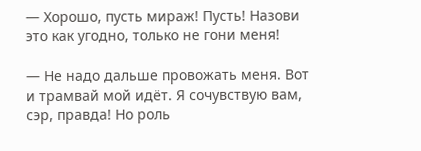— Хорошо, пусть мираж! Пусть! Назови это как угодно, только не гони меня!

— Не надо дальше провожать меня. Вот и трамвай мой идёт. Я сочувствую вам, сэр, правда! Но роль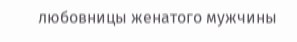любовницы женатого мужчины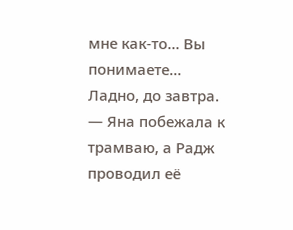мне как-то… Вы понимаете… Ладно, до завтра. — Яна побежала к трамваю, а Радж проводил её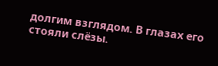долгим взглядом. В глазах его стояли слёзы.